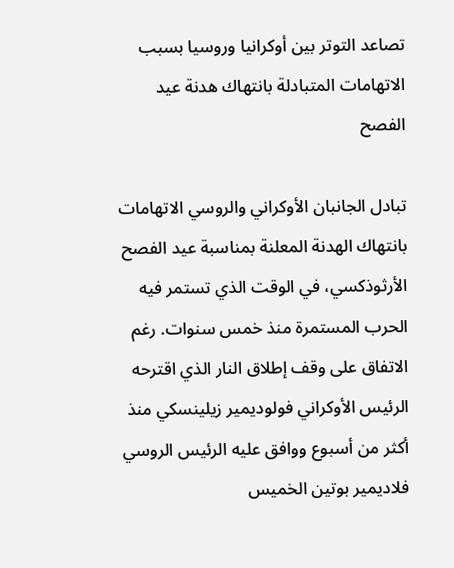تصاعد التوتر بين أوكرانيا وروسيا بسبب الاتهامات المتبادلة بانتهاك هدنة عيد الفصح

تبادل الجانبان الأوكراني والروسي الاتهامات بانتهاك الهدنة المعلنة بمناسبة عيد الفصح الأرثوذكسي، في الوقت الذي تستمر فيه الحرب المستمرة منذ خمس سنوات. رغم الاتفاق على وقف إطلاق النار الذي اقترحه الرئيس الأوكراني فولوديمير زيلينسكي منذ أكثر من أسبوع ووافق عليه الرئيس الروسي فلاديمير بوتين الخميس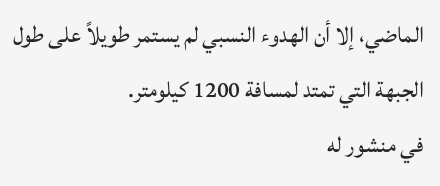الماضي، إلا أن الهدوء النسبي لم يستمر طويلاً على طول الجبهة التي تمتد لمسافة 1200 كيلومتر.
في منشور له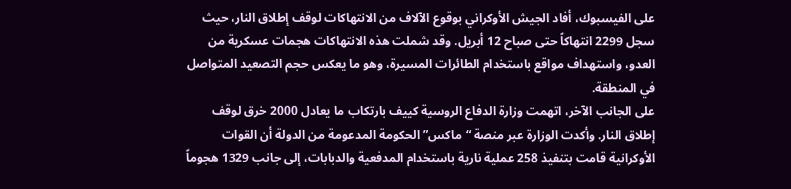على الفيسبوك، أفاد الجيش الأوكراني بوقوع الآلاف من الانتهاكات لوقف إطلاق النار، حيث سجل 2299 انتهاكاً حتى صباح 12 أبريل. وقد شملت هذه الانتهاكات هجمات عسكرية من العدو، واستهداف مواقع باستخدام الطائرات المسيرة، وهو ما يعكس حجم التصعيد المتواصل في المنطقة.
على الجانب الآخر، اتهمت وزارة الدفاع الروسية كييف بارتكاب ما يعادل 2000 خرق لوقف إطلاق النار. وأكدت الوزارة عبر منصة “ماكس” الحكومة المدعومة من الدولة أن القوات الأوكرانية قامت بتنفيذ 258 عملية نارية باستخدام المدفعية والدبابات، إلى جانب 1329 هجوماً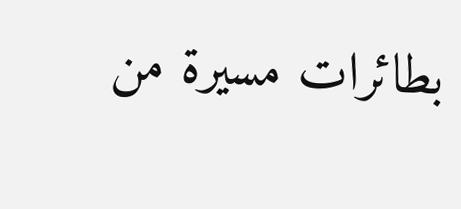بطائرات مسيرة من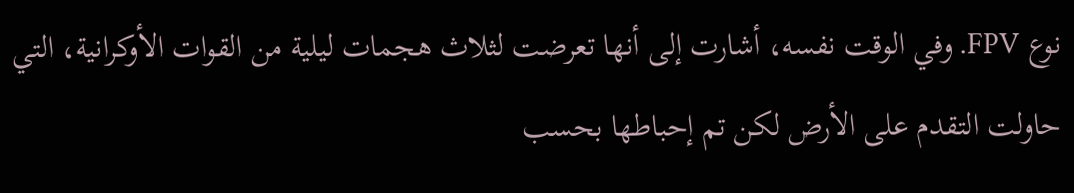نوع FPV. وفي الوقت نفسه، أشارت إلى أنها تعرضت لثلاث هجمات ليلية من القوات الأوكرانية، التي حاولت التقدم على الأرض لكن تم إحباطها بحسب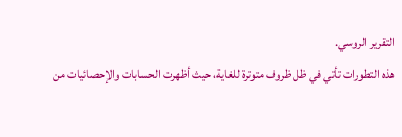التقرير الروسي.
هذه التطورات تأتي في ظل ظروف متوترة للغاية، حيث أظهرت الحسابات والإحصائيات من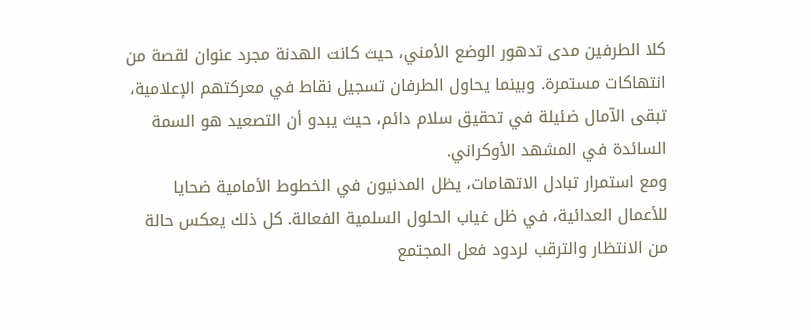كلا الطرفين مدى تدهور الوضع الأمني، حيث كانت الهدنة مجرد عنوان لقصة من انتهاكات مستمرة. وبينما يحاول الطرفان تسجيل نقاط في معركتهم الإعلامية، تبقى الآمال ضئيلة في تحقيق سلام دائم، حيث يبدو أن التصعيد هو السمة السائدة في المشهد الأوكراني.
ومع استمرار تبادل الاتهامات، يظل المدنيون في الخطوط الأمامية ضحايا للأعمال العدائية، في ظل غياب الحلول السلمية الفعالة. كل ذلك يعكس حالة من الانتظار والترقب لردود فعل المجتمع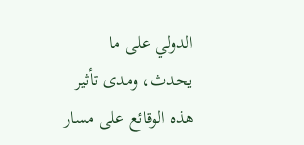الدولي على ما يحدث، ومدى تأثير هذه الوقائع على مسار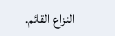النزاع القائم.